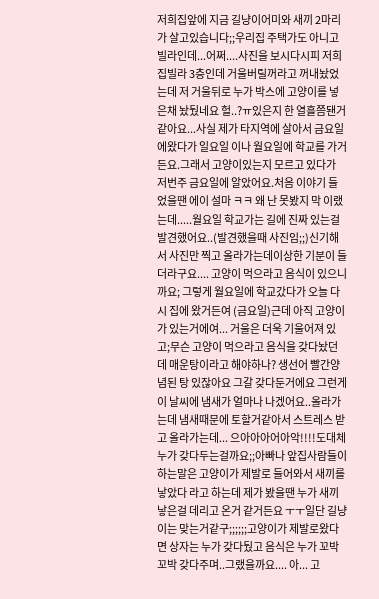저희집앞에 지금 길냥이어미와 새끼 2마리가 살고있습니다;;우리집 주택가도 아니고 빌라인데...어쩌....사진을 보시다시피 저희집빌라 3층인데 거울버릴꺼라고 꺼내놨었는데 저 거울뒤로 누가 박스에 고양이를 넣은채 놨뒀네요 헐..?ㅠ있은지 한 열흘쯤됀거같아요...사실 제가 타지역에 살아서 금요일에왔다가 일요일 이나 월요일에 학교를 가거든요.그래서 고양이있는지 모르고 있다가 저번주 금요일에 알았어요.처음 이야기 들었을땐 에이 설마 ㅋㅋ 왜 난 못봤지 막 이랬는데.....월요일 학교가는 길에 진짜 있는걸 발견했어요..(발견했을때 사진임;;)신기해서 사진만 찍고 올라가는데이상한 기분이 들더라구요.... 고양이 먹으라고 음식이 있으니까요; 그렇게 월요일에 학교갔다가 오늘 다시 집에 왔거든여 (금요일)근데 아직 고양이가 있는거에여... 거울은 더욱 기울어져 있고;무슨 고양이 먹으라고 음식을 갖다놨던데 매운탕이라고 해야하나? 생선어 빨간양념된 탕 있잖아요 그갈 갖다둔거에요 그런게 이 날씨에 냄새가 얼마나 나겠어요..올라가는데 냄새때문에 토할거같아서 스트레스 받고 올라가는데... 으아아아어아악!!!!도대체 누가 갖다두는걸까요;;아빠나 앞집사람들이 하는말은 고양이가 제발로 들어와서 새끼를 낳았다 라고 하는데 제가 봤을땐 누가 새끼낳은걸 데리고 온거 같거든요 ㅜㅜ일단 길냥이는 맞는거같구;;;;;;고양이가 제발로왔다면 상자는 누가 갖다뒀고 음식은 누가 꼬박꼬박 갖다주며..그랬을까요.... 아... 고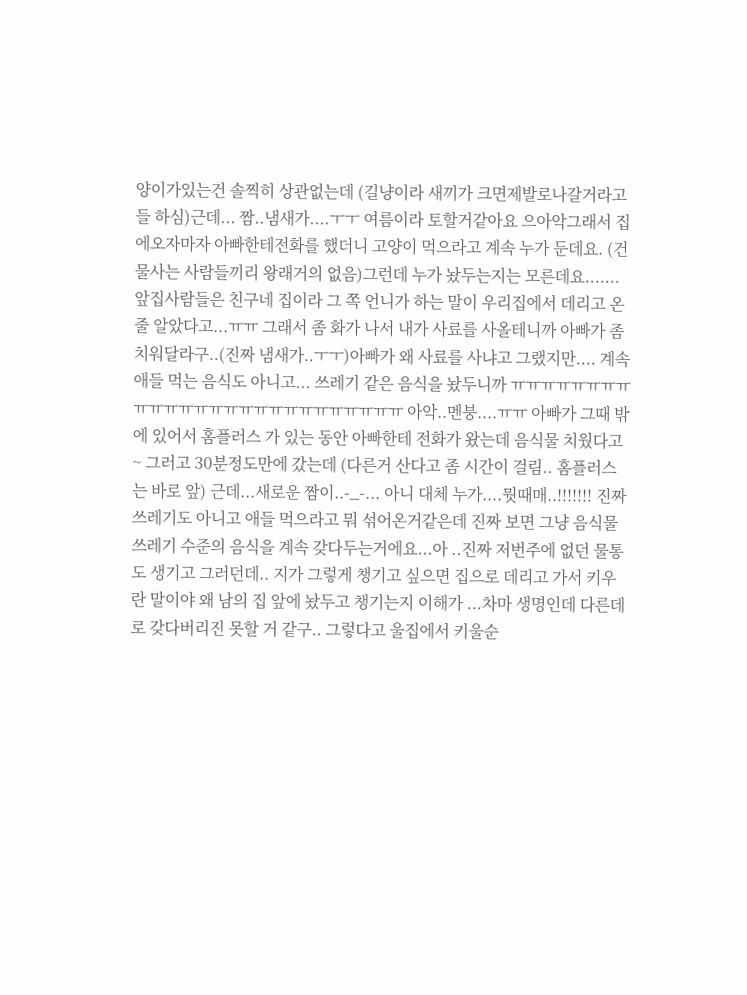양이가있는건 솔찍히 상관없는데 (길냥이라 새끼가 크면제발로나갈거라고들 하심)근데... 짬..냄새가....ㅜㅜ 여름이라 토할거같아요 으아악그래서 집에오자마자 아빠한테전화를 했더니 고양이 먹으라고 계속 누가 둔데요. (건물사는 사람들끼리 왕래거의 없음)그런데 누가 놨두는지는 모른데요.......앞집사람들은 친구네 집이라 그 쪽 언니가 하는 말이 우리집에서 데리고 온줄 알았다고...ㅠㅠ 그래서 좀 화가 나서 내가 사료를 사올테니까 아빠가 좀 치워달라구..(진짜 냄새가..ㅜㅜ)아빠가 왜 사료를 사냐고 그랬지만.... 계속 애들 먹는 음식도 아니고... 쓰레기 같은 음식을 놨두니까 ㅠㅠㅠㅠㅠㅠㅠㅠㅠㅠㅠㅠㅠㅠㅠㅠㅠㅠㅠㅠㅠㅠㅠㅠㅠㅠ 아악..멘붕....ㅠㅠ 아빠가 그때 밖에 있어서 홈플러스 가 있는 동안 아빠한테 전화가 왔는데 음식물 치웠다고~ 그러고 30분정도만에 갔는데 (다른거 산다고 좀 시간이 걸림.. 홈플러스는 바로 앞) 근데...새로운 짬이..-_-... 아니 대체 누가....뭣때매..!!!!!!! 진짜 쓰레기도 아니고 애들 먹으라고 뭐 섞어온거같은데 진짜 보면 그냥 음식물쓰레기 수준의 음식을 계속 갖다두는거에요...아 ..진짜 저번주에 없던 물통도 생기고 그러던데.. 지가 그렇게 챙기고 싶으면 집으로 데리고 가서 키우란 말이야 왜 남의 집 앞에 놨두고 챙기는지 이해가 ...차마 생명인데 다른데로 갖다버리진 못할 거 같구.. 그렇다고 울집에서 키울순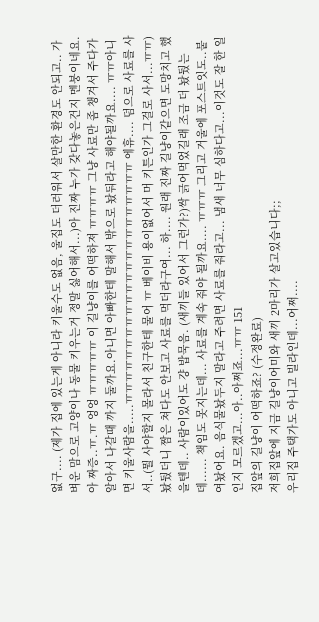없구.... (제가 집에 있는게 아니라 키울수도 없음, 울집도 더러워서 살만한 환경도 안되고.. 가벼운 맘으로 고양이나 동물 키우는거 정말 싫어해서...)아 진짜 누가 갖다놓은건지 멘붕이네요. 아 짜증..ㅠ.ㅠ 엉엉 ㅠㅠㅠㅠㅠ 이 길냥이를 어떡하져 ㅠㅠㅠㅠ 그냥 사료만 좀 챙겨서 주다가 알아서 나갈때 까지 둘까요.아니면 아빠한테 말해서 밖으로 놨둬라고 해야될까요.... ㅠㅠ아니면 키울사람을.....ㅠㅠㅠㅠㅠㅠㅠㅠㅠㅠㅠㅠㅠㅠㅠㅠㅠㅠㅠㅠㅠㅠ 에휴.... 덤으로 사료를 사서..(뭘 사야할지 몰라서 친구한테 물어 ㅠ 베이비 용이없어서 머 키튼인가 그걸로 사서...ㅠㅠ) 놨뒀더니 짬은 쳐다도 안보고 사료를 먹더라구여... 하.... 원래 진짜 길냥이같으면 도망치고 했을텐데.. 사람이있어도 걍 밥묵음. (새끼들 있어서 그런가?)싹 긁어먹었길래 조금 더 놨뒀는데...... 책임도 못지는데... 사료를 계속 줘야 될까요.... ㅠㅠㅠ 그리고 거울에 포스트잇도..붙여놨어요. 음식물놨두지 말라고 주려면 사료를 줘라고... 냄새 너무 심하다고...이것도 잘 한 일인지 모르겠고...아..아쩌죠...ㅠㅠ 151
집앞의 길냥이 어떡하죠? (수정완료)
저희집앞에 지금 길냥이어미와 새끼 2마리가 살고있습니다;;
우리집 주택가도 아니고 빌라인데...어쩌....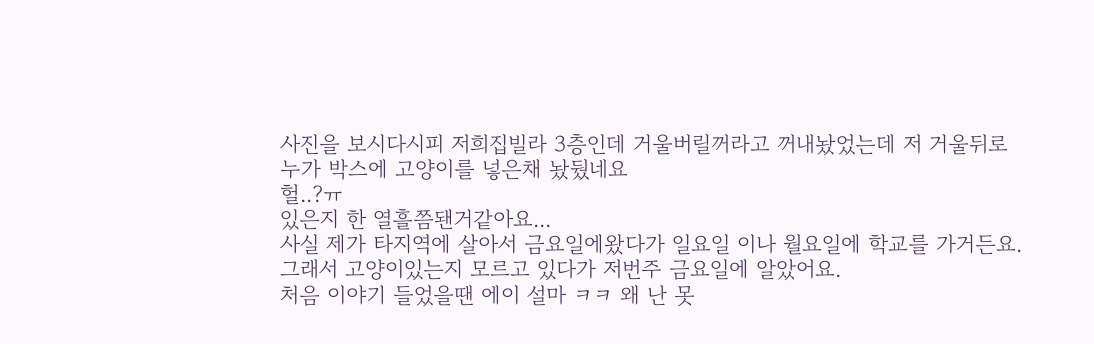사진을 보시다시피 저희집빌라 3층인데 거울버릴꺼라고 꺼내놨었는데 저 거울뒤로 누가 박스에 고양이를 넣은채 놨뒀네요
헐..?ㅠ
있은지 한 열흘쯤됀거같아요...
사실 제가 타지역에 살아서 금요일에왔다가 일요일 이나 월요일에 학교를 가거든요.그래서 고양이있는지 모르고 있다가 저번주 금요일에 알았어요.
처음 이야기 들었을땐 에이 설마 ㅋㅋ 왜 난 못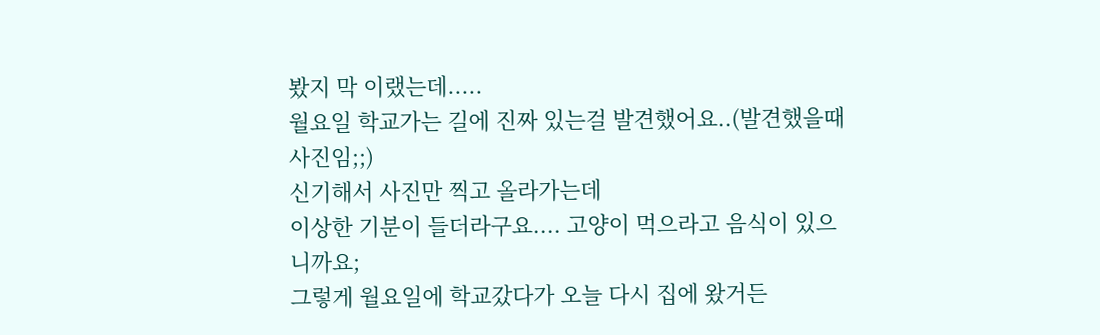봤지 막 이랬는데.....
월요일 학교가는 길에 진짜 있는걸 발견했어요..(발견했을때 사진임;;)
신기해서 사진만 찍고 올라가는데
이상한 기분이 들더라구요.... 고양이 먹으라고 음식이 있으니까요;
그렇게 월요일에 학교갔다가 오늘 다시 집에 왔거든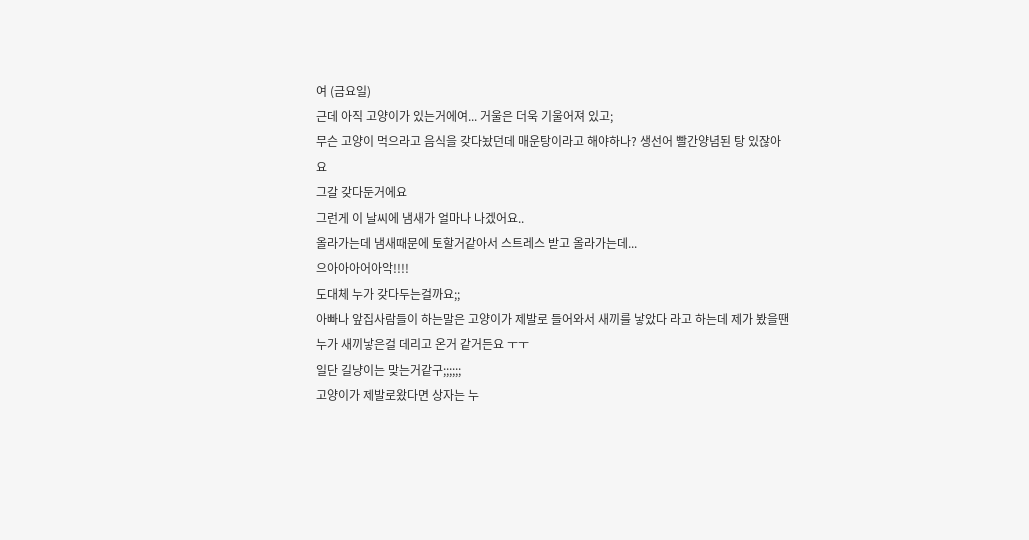여 (금요일)
근데 아직 고양이가 있는거에여... 거울은 더욱 기울어져 있고;
무슨 고양이 먹으라고 음식을 갖다놨던데 매운탕이라고 해야하나? 생선어 빨간양념된 탕 있잖아요
그갈 갖다둔거에요
그런게 이 날씨에 냄새가 얼마나 나겠어요..
올라가는데 냄새때문에 토할거같아서 스트레스 받고 올라가는데...
으아아아어아악!!!!
도대체 누가 갖다두는걸까요;;
아빠나 앞집사람들이 하는말은 고양이가 제발로 들어와서 새끼를 낳았다 라고 하는데 제가 봤을땐 누가 새끼낳은걸 데리고 온거 같거든요 ㅜㅜ
일단 길냥이는 맞는거같구;;;;;;
고양이가 제발로왔다면 상자는 누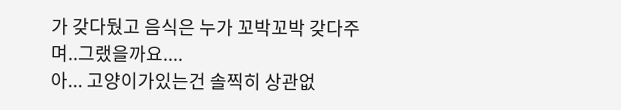가 갖다뒀고 음식은 누가 꼬박꼬박 갖다주며..그랬을까요....
아... 고양이가있는건 솔찍히 상관없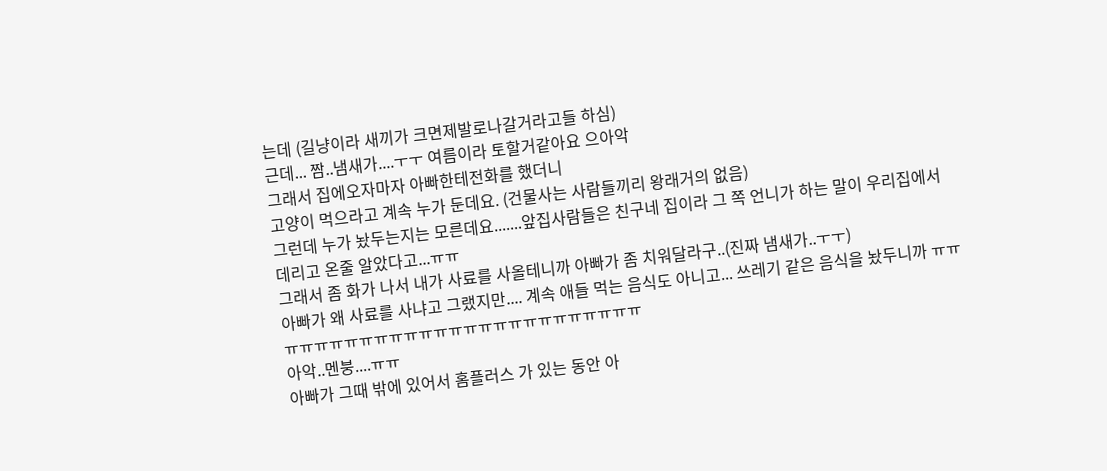는데 (길냥이라 새끼가 크면제발로나갈거라고들 하심)
근데... 짬..냄새가....ㅜㅜ 여름이라 토할거같아요 으아악
그래서 집에오자마자 아빠한테전화를 했더니
고양이 먹으라고 계속 누가 둔데요. (건물사는 사람들끼리 왕래거의 없음)
그런데 누가 놨두는지는 모른데요.......앞집사람들은 친구네 집이라 그 쪽 언니가 하는 말이 우리집에서 데리고 온줄 알았다고...ㅠㅠ
그래서 좀 화가 나서 내가 사료를 사올테니까 아빠가 좀 치워달라구..(진짜 냄새가..ㅜㅜ)
아빠가 왜 사료를 사냐고 그랬지만.... 계속 애들 먹는 음식도 아니고... 쓰레기 같은 음식을 놨두니까 ㅠㅠㅠㅠㅠㅠㅠㅠㅠㅠㅠㅠㅠㅠㅠㅠㅠㅠㅠㅠㅠㅠㅠㅠㅠㅠ
아악..멘붕....ㅠㅠ
아빠가 그때 밖에 있어서 홈플러스 가 있는 동안 아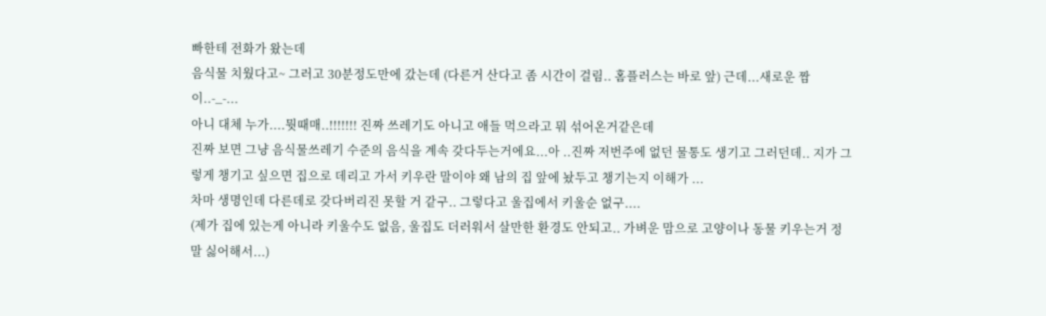빠한테 전화가 왔는데
음식물 치웠다고~ 그러고 30분정도만에 갔는데 (다른거 산다고 좀 시간이 걸림.. 홈플러스는 바로 앞) 근데...새로운 짬이..-_-...
아니 대체 누가....뭣때매..!!!!!!! 진짜 쓰레기도 아니고 애들 먹으라고 뭐 섞어온거같은데
진짜 보면 그냥 음식물쓰레기 수준의 음식을 계속 갖다두는거에요...아 ..진짜 저번주에 없던 물통도 생기고 그러던데.. 지가 그렇게 챙기고 싶으면 집으로 데리고 가서 키우란 말이야 왜 남의 집 앞에 놨두고 챙기는지 이해가 ...
차마 생명인데 다른데로 갖다버리진 못할 거 같구.. 그렇다고 울집에서 키울순 없구....
(제가 집에 있는게 아니라 키울수도 없음, 울집도 더러워서 살만한 환경도 안되고.. 가벼운 맘으로 고양이나 동물 키우는거 정말 싫어해서...)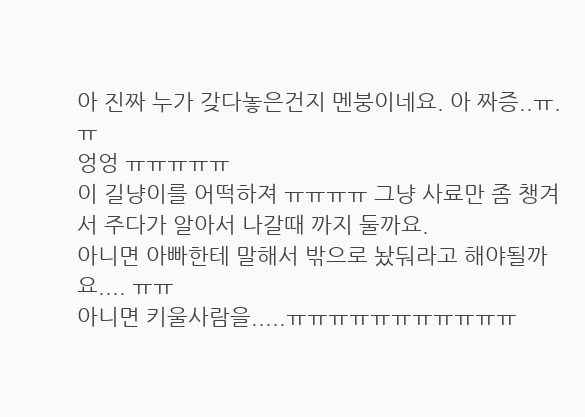아 진짜 누가 갖다놓은건지 멘붕이네요. 아 짜증..ㅠ.ㅠ
엉엉 ㅠㅠㅠㅠㅠ
이 길냥이를 어떡하져 ㅠㅠㅠㅠ 그냥 사료만 좀 챙겨서 주다가 알아서 나갈때 까지 둘까요.
아니면 아빠한테 말해서 밖으로 놨둬라고 해야될까요.... ㅠㅠ
아니면 키울사람을.....ㅠㅠㅠㅠㅠㅠㅠㅠㅠㅠㅠ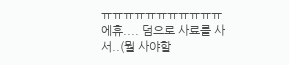ㅠㅠㅠㅠㅠㅠㅠㅠㅠㅠㅠ
에휴.... 덤으로 사료를 사서..(뭘 사야할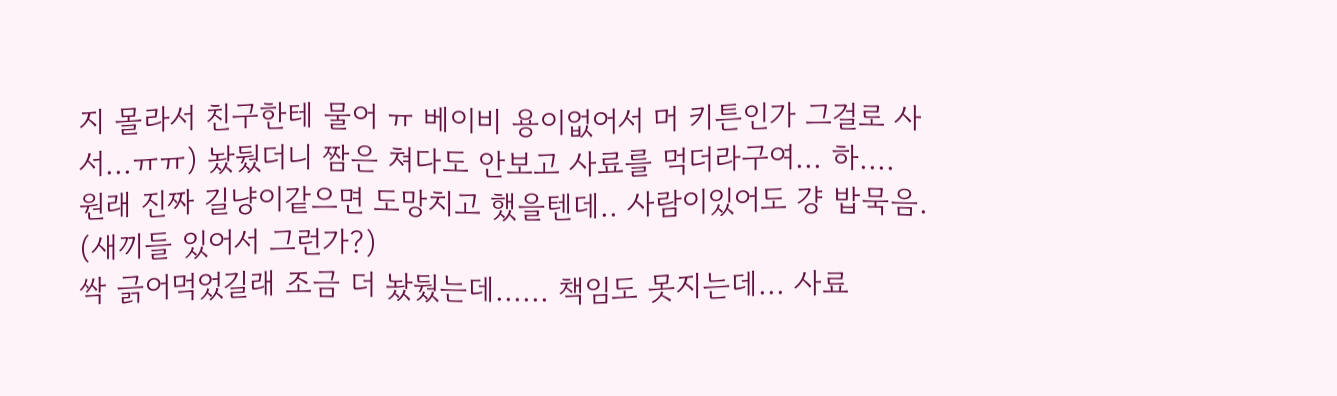지 몰라서 친구한테 물어 ㅠ 베이비 용이없어서 머 키튼인가 그걸로 사서...ㅠㅠ) 놨뒀더니 짬은 쳐다도 안보고 사료를 먹더라구여... 하....
원래 진짜 길냥이같으면 도망치고 했을텐데.. 사람이있어도 걍 밥묵음. (새끼들 있어서 그런가?)
싹 긁어먹었길래 조금 더 놨뒀는데...... 책임도 못지는데... 사료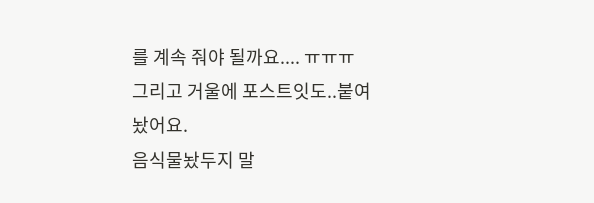를 계속 줘야 될까요.... ㅠㅠㅠ
그리고 거울에 포스트잇도..붙여놨어요.
음식물놨두지 말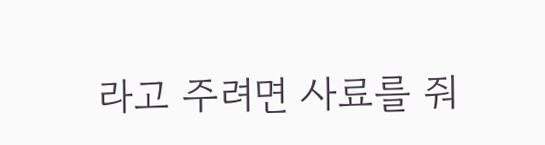라고 주려면 사료를 줘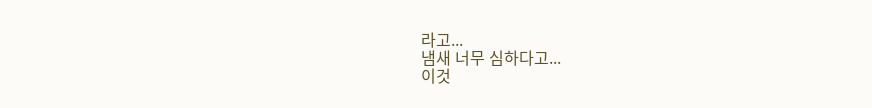라고...
냄새 너무 심하다고...
이것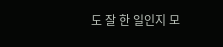도 잘 한 일인지 모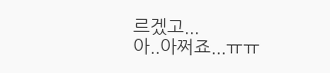르겠고...
아..아쩌죠...ㅠㅠ